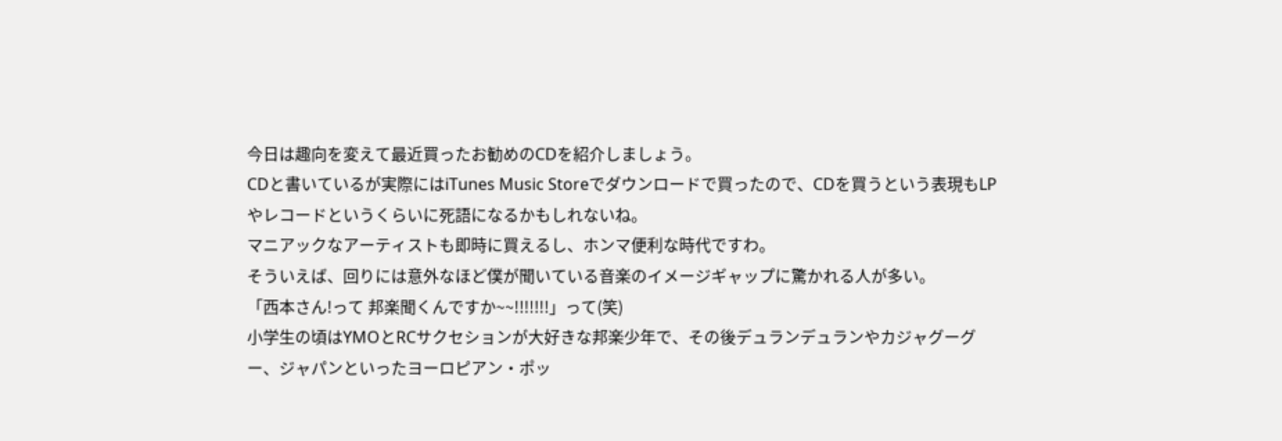今日は趣向を変えて最近買ったお勧めのCDを紹介しましょう。
CDと書いているが実際にはiTunes Music Storeでダウンロードで買ったので、CDを買うという表現もLPやレコードというくらいに死語になるかもしれないね。
マニアックなアーティストも即時に買えるし、ホンマ便利な時代ですわ。
そういえば、回りには意外なほど僕が聞いている音楽のイメージギャップに驚かれる人が多い。
「西本さん!って 邦楽聞くんですか~~!!!!!!!」って(笑)
小学生の頃はYMOとRCサクセションが大好きな邦楽少年で、その後デュランデュランやカジャグーグー、ジャパンといったヨーロピアン・ポッ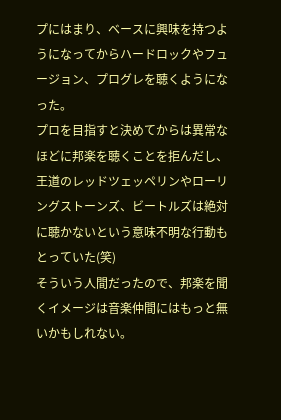プにはまり、ベースに興味を持つようになってからハードロックやフュージョン、プログレを聴くようになった。
プロを目指すと決めてからは異常なほどに邦楽を聴くことを拒んだし、王道のレッドツェッペリンやローリングストーンズ、ビートルズは絶対に聴かないという意味不明な行動もとっていた(笑)
そういう人間だったので、邦楽を聞くイメージは音楽仲間にはもっと無いかもしれない。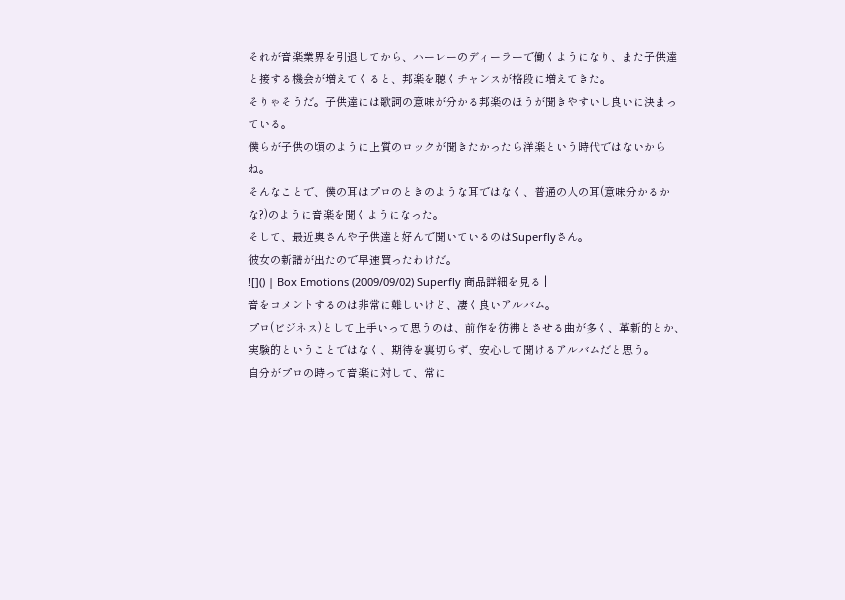それが音楽業界を引退してから、ハーレーのディーラーで働くようになり、また子供達と接する機会が増えてくると、邦楽を聴くチャンスが格段に増えてきた。
そりゃそうだ。子供達には歌詞の意味が分かる邦楽のほうが聞きやすいし良いに決まっている。
僕らが子供の頃のように上質のロックが聞きたかったら洋楽という時代ではないからね。
そんなことで、僕の耳はプロのときのような耳ではなく、普通の人の耳(意味分かるかな?)のように音楽を聞くようになった。
そして、最近奥さんや子供達と好んで聞いているのはSuperflyさん。
彼女の新譜が出たので早速買ったわけだ。
![]() | Box Emotions (2009/09/02) Superfly 商品詳細を見る |
音をコメントするのは非常に難しいけど、凄く良いアルバム。
プロ(ビジネス)として上手いって思うのは、前作を彷彿とさせる曲が多く、革新的とか、実験的ということではなく、期待を裏切らず、安心して聞けるアルバムだと思う。
自分がプロの時って音楽に対して、常に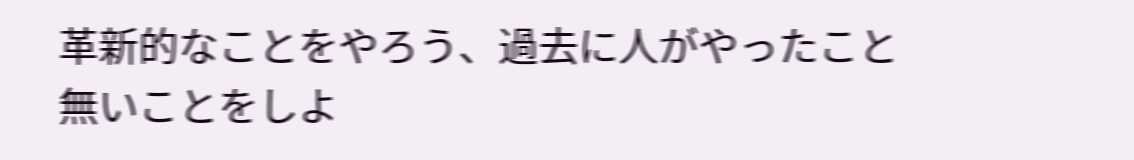革新的なことをやろう、過去に人がやったこと無いことをしよ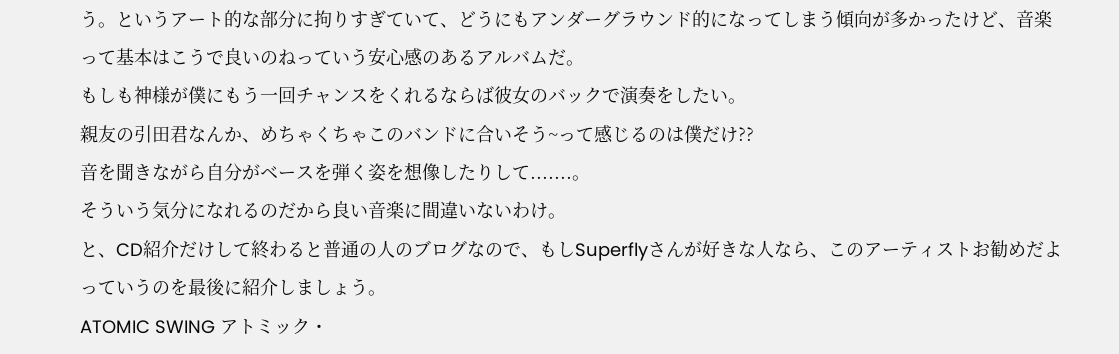う。というアート的な部分に拘りすぎていて、どうにもアンダーグラウンド的になってしまう傾向が多かったけど、音楽って基本はこうで良いのねっていう安心感のあるアルバムだ。
もしも神様が僕にもう一回チャンスをくれるならば彼女のバックで演奏をしたい。
親友の引田君なんか、めちゃくちゃこのバンドに合いそう~って感じるのは僕だけ??
音を聞きながら自分がベースを弾く姿を想像したりして.......。
そういう気分になれるのだから良い音楽に間違いないわけ。
と、CD紹介だけして終わると普通の人のブログなので、もしSuperflyさんが好きな人なら、このアーティストお勧めだよっていうのを最後に紹介しましょう。
ATOMIC SWING アトミック・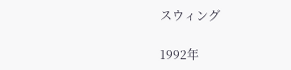スウィング

1992年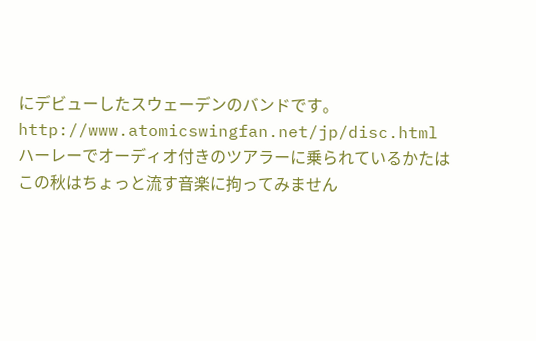にデビューしたスウェーデンのバンドです。
http://www.atomicswingfan.net/jp/disc.html
ハーレーでオーディオ付きのツアラーに乗られているかたはこの秋はちょっと流す音楽に拘ってみません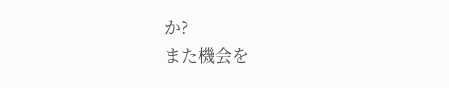か?
また機会を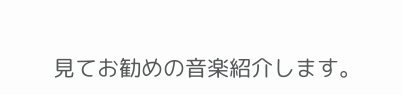見てお勧めの音楽紹介します。